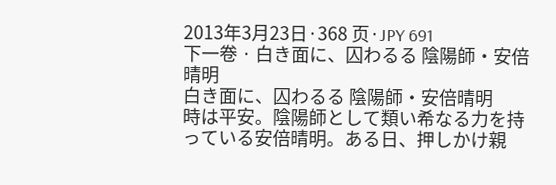2013年3月23日·368 页·JPY 691
下一卷 · 白き面に、囚わるる 陰陽師・安倍晴明
白き面に、囚わるる 陰陽師・安倍晴明
時は平安。陰陽師として類い希なる力を持っている安倍晴明。ある日、押しかけ親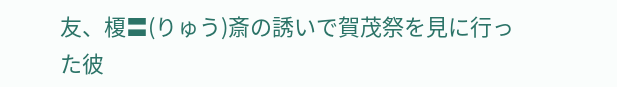友、榎〓(りゅう)斎の誘いで賀茂祭を見に行った彼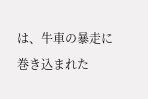は、牛車の暴走に巻き込まれた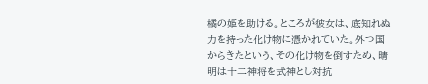橘の姫を助ける。ところが彼女は、底知れぬ力を持った化け物に憑かれていた。外つ国からきたという、その化け物を倒すため、晴明は十二神将を式神とし対抗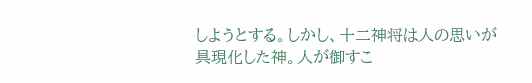しようとする。しかし、十二神将は人の思いが具現化した神。人が御すこ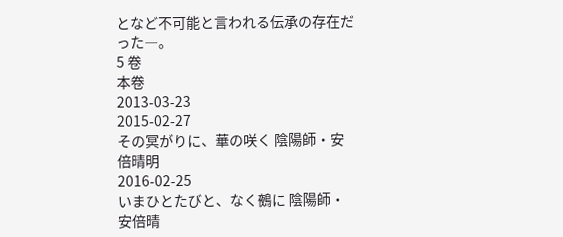となど不可能と言われる伝承の存在だった―。
5 卷
本卷
2013-03-23
2015-02-27
その冥がりに、華の咲く 陰陽師・安倍晴明
2016-02-25
いまひとたびと、なく鵺に 陰陽師・安倍晴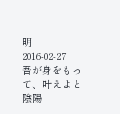明
2016-02-27
吾が身をもって、叶えよと 陰陽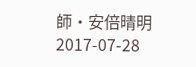師・安倍晴明
2017-07-28